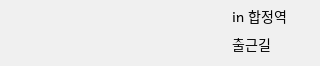in 합정역
출근길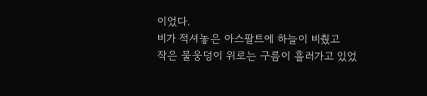이었다.
비가 적셔놓은 아스팔트에 하늘이 비췄고
작은 물웅덩이 위로는 구름이 흘러가고 있었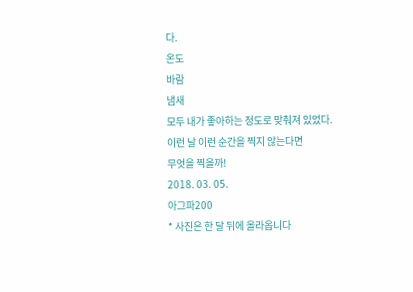다.
온도
바람
냄새
모두 내가 좋아하는 정도로 맞춰져 있었다.
이런 날 이런 순간을 찍지 않는다면
무엇을 찍을까!
2018. 03. 05.
아그파200
* 사진은 한 달 뒤에 올라옵니다